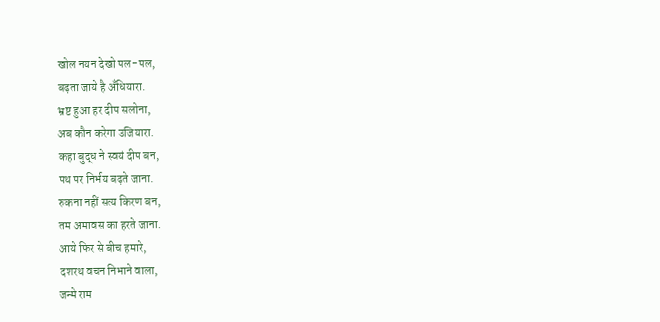खोल नयन देखो पल-पल,
बढ़ता जाये है अँधियारा.
भ्रष्ट हुआ हर दीप सलोना,
अब कौन करेगा उजियारा.
कहा बुद्ध ने स्वयं दीप बन,
पथ पर निर्भय बढ़ते जाना.
रुकना नहीं सत्य किरण बन,
तम अमावस का हरते जाना.
आये फिर से बीच हमारे,
दशरथ वचन निभाने वाला,
जन्मे राम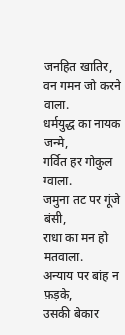जनहित खातिर,
वन गमन जो करने वाला.
धर्मयुद्ध का नायक जन्मे,
गर्वित हर गोकुल ग्वाला.
जमुना तट पर गूंजे बंसी,
राधा का मन हो मतवाला.
अन्याय पर बांह न फ़ड़के,
उसकी बेकार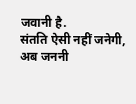जवानी है.
संतति ऐसी नहीं जनेगी,
अब जननी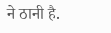ने ठानी है.